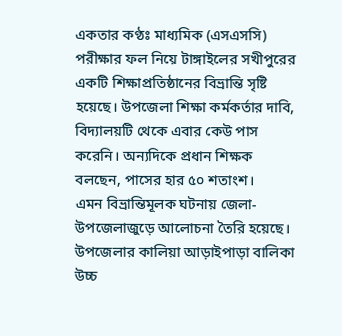একতার কণ্ঠঃ মাধ্যমিক (এসএসসি) পরীক্ষার ফল নিয়ে টাঙ্গাইলের সখীপুরের একটি শিক্ষাপ্রতিষ্ঠানের বিভ্রান্তি সৃষ্টি হয়েছে। উপজেলা শিক্ষা কর্মকর্তার দাবি, বিদ্যালয়টি থেকে এবার কেউ পাস করেনি। অন্যদিকে প্রধান শিক্ষক বলছেন, পাসের হার ৫০ শতাংশ।
এমন বিভ্রান্তিমূলক ঘটনায় জেলা-উপজেলাজুড়ে আলোচনা তৈরি হয়েছে। উপজেলার কালিয়া আড়াইপাড়া বালিকা উচ্চ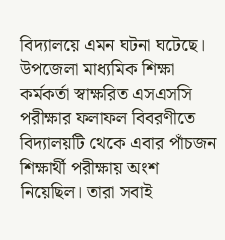বিদ্যালয়ে এমন ঘটনা ঘটেছে।
উপজেলা মাধ্যমিক শিক্ষা কর্মকর্তা স্বাক্ষরিত এসএসসি পরীক্ষার ফলাফল বিবরণীতে বিদ্যালয়টি থেকে এবার পাঁচজন শিক্ষার্থী পরীক্ষায় অংশ নিয়েছিল। তারা সবাই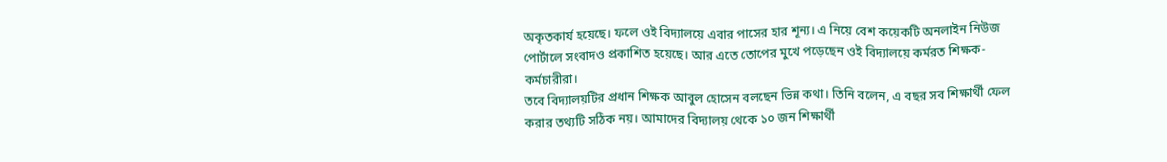অকৃতকার্য হয়েছে। ফলে ওই বিদ্যালয়ে এবার পাসের হার শূন্য। এ নিয়ে বেশ কয়েকটি অনলাইন নিউজ পোর্টালে সংবাদও প্রকাশিত হয়েছে। আর এতে তোপের মুখে পড়েছেন ওই বিদ্যালয়ে কর্মরত শিক্ষক-কর্মচারীরা।
তবে বিদ্যালয়টির প্রধান শিক্ষক আবুল হোসেন বলছেন ভিন্ন কথা। তিনি বলেন, এ বছর সব শিক্ষার্থী ফেল করার তথ্যটি সঠিক নয়। আমাদের বিদ্যালয় থেকে ১০ জন শিক্ষার্থী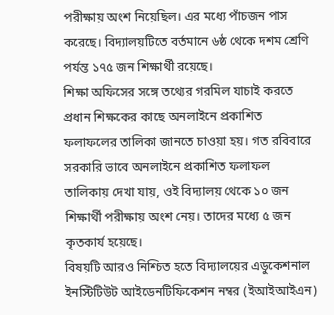পরীক্ষায় অংশ নিয়েছিল। এর মধ্যে পাঁচজন পাস করেছে। বিদ্যালয়টিতে বর্তমানে ৬ষ্ঠ থেকে দশম শ্রেণি পর্যন্ত ১৭৫ জন শিক্ষার্থী রয়েছে।
শিক্ষা অফিসের সঙ্গে তথ্যের গরমিল যাচাই করতে প্রধান শিক্ষকের কাছে অনলাইনে প্রকাশিত ফলাফলের তালিকা জানতে চাওয়া হয়। গত রবিবারে সরকারি ভাবে অনলাইনে প্রকাশিত ফলাফল তালিকায় দেখা যায়, ওই বিদ্যালয় থেকে ১০ জন শিক্ষার্থী পরীক্ষায় অংশ নেয়। তাদের মধ্যে ৫ জন কৃতকার্য হয়েছে।
বিষয়টি আরও নিশ্চিত হতে বিদ্যালয়ের এডুকেশনাল ইনস্টিটিউট আইডেনটিফিকেশন নম্বর (ইআইআইএন)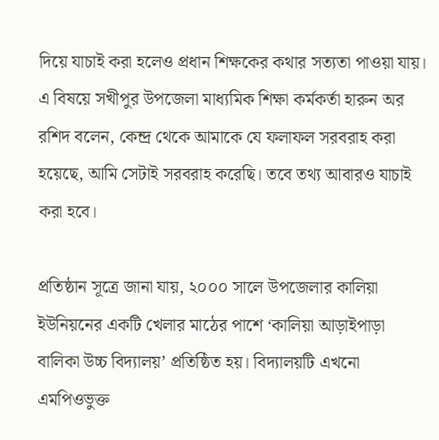দিয়ে যাচাই করা হলেও প্রধান শিক্ষকের কথার সত্যতা পাওয়া যায়।
এ বিষয়ে সখীপুর উপজেলা মাধ্যমিক শিক্ষা কর্মকর্তা হারুন অর রশিদ বলেন, কেন্দ্র থেকে আমাকে যে ফলাফল সরবরাহ করা হয়েছে, আমি সেটাই সরবরাহ করেছি। তবে তথ্য আবারও যাচাই করা হবে।

প্রতিষ্ঠান সূত্রে জানা যায়, ২০০০ সালে উপজেলার কালিয়া ইউনিয়নের একটি খেলার মাঠের পাশে ‘কালিয়া আড়াইপাড়া বালিকা উচ্চ বিদ্যালয়’ প্রতিষ্ঠিত হয়। বিদ্যালয়টি এখনো এমপিওভুক্ত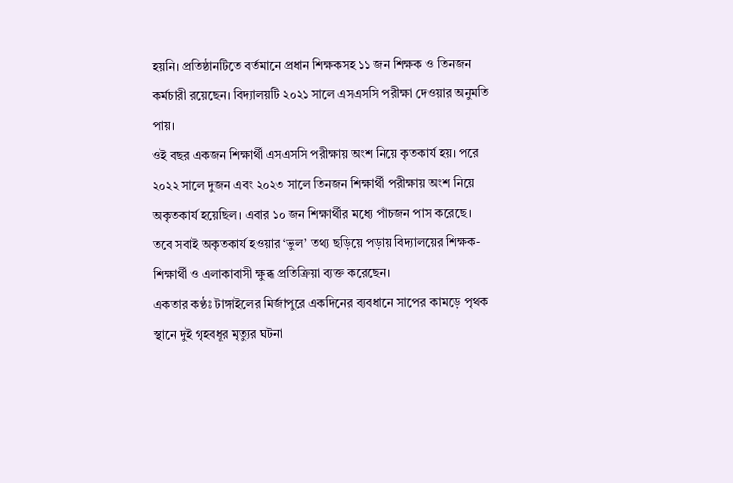হয়নি। প্রতিষ্ঠানটিতে বর্তমানে প্রধান শিক্ষকসহ ১১ জন শিক্ষক ও তিনজন কর্মচারী রয়েছেন। বিদ্যালয়টি ২০২১ সালে এসএসসি পরীক্ষা দেওয়ার অনুমতি পায়।
ওই বছর একজন শিক্ষার্থী এসএসসি পরীক্ষায় অংশ নিয়ে কৃতকার্য হয়। পরে ২০২২ সালে দুজন এবং ২০২৩ সালে তিনজন শিক্ষার্থী পরীক্ষায় অংশ নিয়ে অকৃতকার্য হয়েছিল। এবার ১০ জন শিক্ষার্থীর মধ্যে পাঁচজন পাস করেছে।
তবে সবাই অকৃতকার্য হওয়ার ‘ভুল’ তথ্য ছড়িয়ে পড়ায় বিদ্যালয়ের শিক্ষক-শিক্ষার্থী ও এলাকাবাসী ক্ষুব্ধ প্রতিক্রিয়া ব্যক্ত করেছেন।
একতার কণ্ঠঃ টাঙ্গাইলের মির্জাপুরে একদিনের ব্যবধানে সাপের কামড়ে পৃথক স্থানে দুই গৃহবধূর মৃত্যুর ঘটনা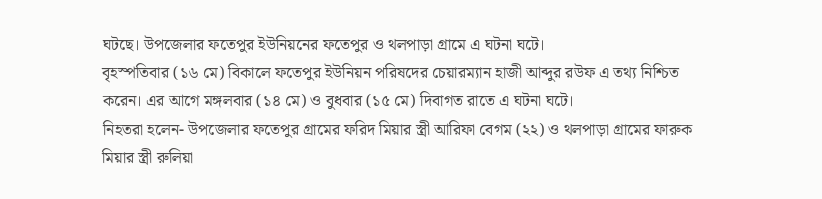ঘটছে। উপজেলার ফতেপুর ইউনিয়নের ফতেপুর ও থলপাড়া গ্রামে এ ঘটনা ঘটে।
বৃহস্পতিবার (১৬ মে) বিকালে ফতেপুর ইউনিয়ন পরিষদের চেয়ারম্যান হাজী আব্দুর রউফ এ তথ্য নিশ্চিত করেন। এর আগে মঙ্গলবার (১৪ মে) ও বুধবার (১৫ মে) দিবাগত রাতে এ ঘটনা ঘটে।
নিহতরা হলেন- উপজেলার ফতেপুর গ্রামের ফরিদ মিয়ার স্ত্রী আরিফা বেগম (২২) ও থলপাড়া গ্রামের ফারুক মিয়ার স্ত্রী রুলিয়া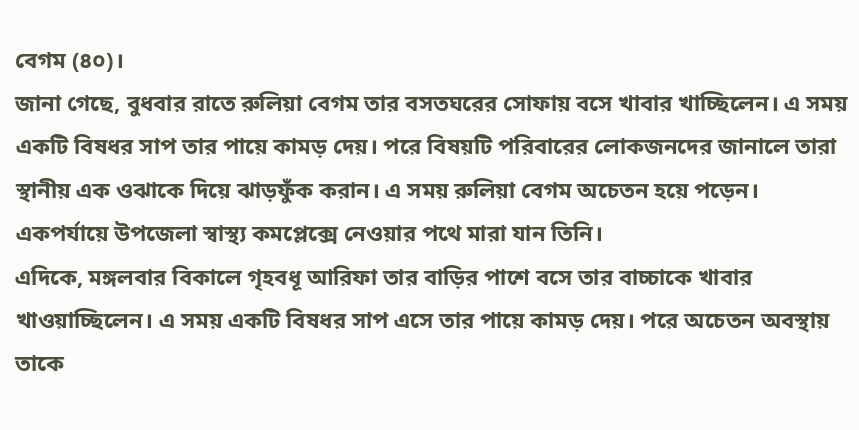বেগম (৪০)।
জানা গেছে, বুধবার রাতে রুলিয়া বেগম তার বসতঘরের সোফায় বসে খাবার খাচ্ছিলেন। এ সময় একটি বিষধর সাপ তার পায়ে কামড় দেয়। পরে বিষয়টি পরিবারের লোকজনদের জানালে তারা স্থানীয় এক ওঝাকে দিয়ে ঝাড়ফুঁক করান। এ সময় রুলিয়া বেগম অচেতন হয়ে পড়েন। একপর্যায়ে উপজেলা স্বাস্থ্য কমপ্লেক্সে নেওয়ার পথে মারা যান তিনি।
এদিকে, মঙ্গলবার বিকালে গৃহবধূ আরিফা তার বাড়ির পাশে বসে তার বাচ্চাকে খাবার খাওয়াচ্ছিলেন। এ সময় একটি বিষধর সাপ এসে তার পায়ে কামড় দেয়। পরে অচেতন অবস্থায় তাকে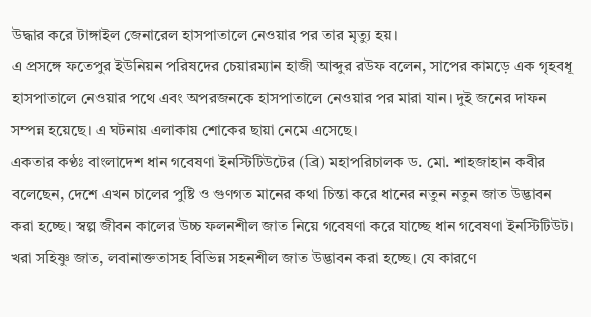উদ্ধার করে টাঙ্গাইল জেনারেল হাসপাতালে নেওয়ার পর তার মৃত্যু হয়।
এ প্রসঙ্গে ফতেপুর ইউনিয়ন পরিষদের চেয়ারম্যান হাজী আব্দুর রউফ বলেন, সাপের কামড়ে এক গৃহবধূ হাসপাতালে নেওয়ার পথে এবং অপরজনকে হাসপাতালে নেওয়ার পর মারা যান। দুই জনের দাফন সম্পন্ন হয়েছে। এ ঘটনায় এলাকায় শোকের ছায়া নেমে এসেছে।
একতার কণ্ঠঃ বাংলাদেশ ধান গবেষণা ইনস্টিটিউটের (ব্রি) মহাপরিচালক ড. মো. শাহজাহান কবীর বলেছেন, দেশে এখন চালের পুষ্টি ও গুণগত মানের কথা চিন্তা করে ধানের নতুন নতুন জাত উদ্ভাবন করা হচ্ছে। স্বল্প জীবন কালের উচ্চ ফলনশীল জাত নিয়ে গবেষণা করে যাচ্ছে ধান গবেষণা ইনস্টিটিউট। খরা সহিষ্ণু জাত, লবানাক্ততাসহ বিভিন্ন সহনশীল জাত উদ্ভাবন করা হচ্ছে। যে কারণে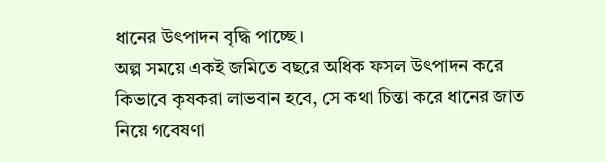ধানের উৎপাদন বৃদ্ধি পাচ্ছে।
অল্প সময়ে একই জমিতে বছরে অধিক ফসল উৎপাদন করে কিভাবে কৃষকরা লাভবান হবে, সে কথা চিন্তা করে ধানের জাত নিয়ে গবেষণা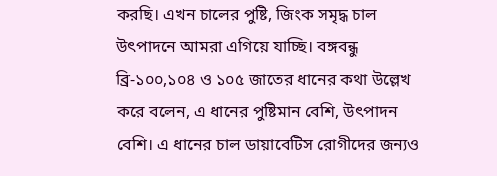করছি। এখন চালের পুষ্টি, জিংক সমৃদ্ধ চাল উৎপাদনে আমরা এগিয়ে যাচ্ছি। বঙ্গবন্ধু ব্রি-১০০,১০৪ ও ১০৫ জাতের ধানের কথা উল্লেখ করে বলেন, এ ধানের পুষ্টিমান বেশি, উৎপাদন বেশি। এ ধানের চাল ডায়াবেটিস রোগীদের জন্যও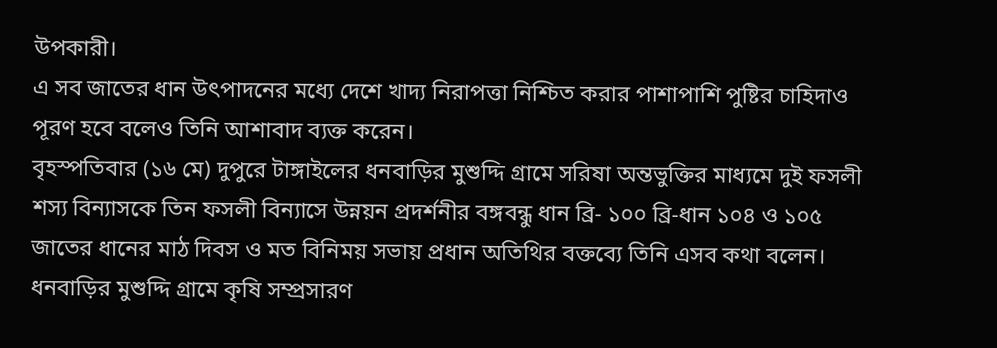উপকারী।
এ সব জাতের ধান উৎপাদনের মধ্যে দেশে খাদ্য নিরাপত্তা নিশ্চিত করার পাশাপাশি পুষ্টির চাহিদাও পূরণ হবে বলেও তিনি আশাবাদ ব্যক্ত করেন।
বৃহস্পতিবার (১৬ মে) দুপুরে টাঙ্গাইলের ধনবাড়ির মুশুদ্দি গ্রামে সরিষা অন্তভুক্তির মাধ্যমে দুই ফসলী শস্য বিন্যাসকে তিন ফসলী বিন্যাসে উন্নয়ন প্রদর্শনীর বঙ্গবন্ধু ধান ব্রি- ১০০ ব্রি-ধান ১০৪ ও ১০৫ জাতের ধানের মাঠ দিবস ও মত বিনিময় সভায় প্রধান অতিথির বক্তব্যে তিনি এসব কথা বলেন।
ধনবাড়ির মুশুদ্দি গ্রামে কৃষি সম্প্রসারণ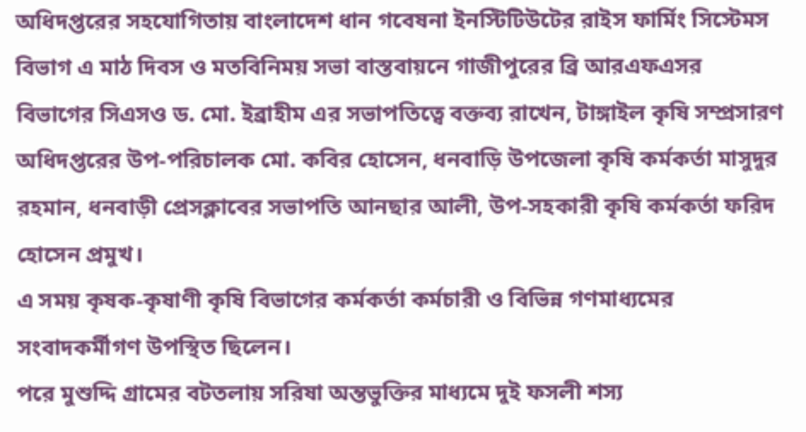অধিদপ্তরের সহযোগিতায় বাংলাদেশ ধান গবেষনা ইনস্টিটিউটের রাইস ফার্মিং সিস্টেমস বিভাগ এ মাঠ দিবস ও মতবিনিময় সভা বাস্তবায়নে গাজীপুরের ব্রি আরএফএসর বিভাগের সিএসও ড. মো. ইব্রাহীম এর সভাপতিত্বে বক্তব্য রাখেন, টাঙ্গাইল কৃষি সম্প্রসারণ অধিদপ্তরের উপ-পরিচালক মো. কবির হোসেন, ধনবাড়ি উপজেলা কৃষি কর্মকর্তা মাসুদুর রহমান, ধনবাড়ী প্রেসক্লাবের সভাপতি আনছার আলী, উপ-সহকারী কৃষি কর্মকর্তা ফরিদ হোসেন প্রমুখ।
এ সময় কৃষক-কৃষাণী কৃষি বিভাগের কর্মকর্তা কর্মচারী ও বিভিন্ন গণমাধ্যমের সংবাদকর্মীগণ উপস্থিত ছিলেন।
পরে মুশুদ্দি গ্রামের বটতলায় সরিষা অন্তভুক্তির মাধ্যমে দুই ফসলী শস্য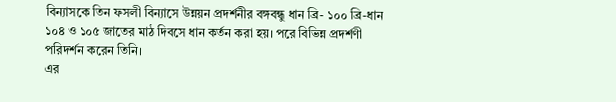বিন্যাসকে তিন ফসলী বিন্যাসে উন্নয়ন প্রদর্শনীর বঙ্গবন্ধু ধান ব্রি- ১০০ ব্রি-ধান ১০৪ ও ১০৫ জাতের মাঠ দিবসে ধান কর্তন করা হয়। পরে বিভিন্ন প্রদর্শণী পরিদর্শন করেন তিনি।
এর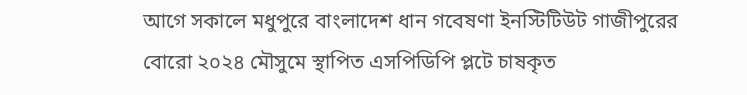আগে সকালে মধুপুরে বাংলাদেশ ধান গবেষণা ইনস্টিটিউট গাজীপুরের বোরো ২০২৪ মৌসুমে স্থাপিত এসপিডিপি প্লটে চাষকৃত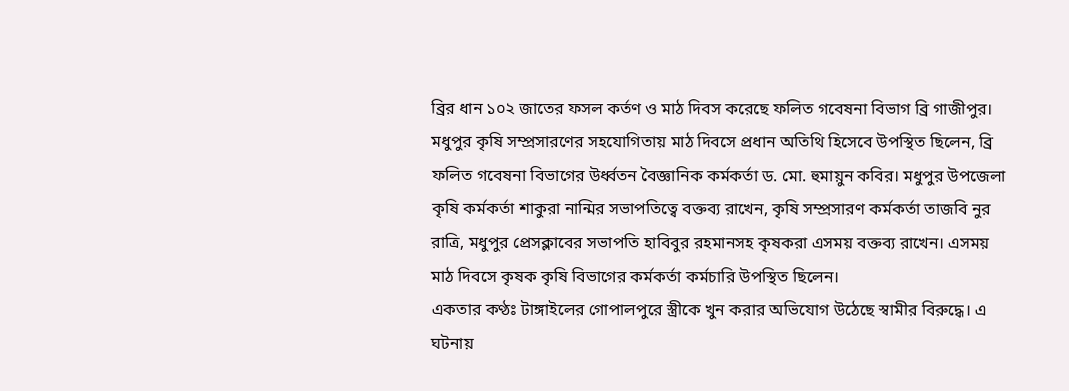ব্রির ধান ১০২ জাতের ফসল কর্তণ ও মাঠ দিবস করেছে ফলিত গবেষনা বিভাগ ব্রি গাজীপুর।
মধুপুর কৃষি সম্প্রসারণের সহযোগিতায় মাঠ দিবসে প্রধান অতিথি হিসেবে উপস্থিত ছিলেন, ব্রি ফলিত গবেষনা বিভাগের উর্ধ্বতন বৈজ্ঞানিক কর্মকর্তা ড. মো. হুমায়ুন কবির। মধুপুর উপজেলা কৃষি কর্মকর্তা শাকুরা নান্মির সভাপতিত্বে বক্তব্য রাখেন, কৃষি সম্প্রসারণ কর্মকর্তা তাজবি নুর রাত্রি, মধুপুর প্রেসক্লাবের সভাপতি হাবিবুর রহমানসহ কৃষকরা এসময় বক্তব্য রাখেন। এসময় মাঠ দিবসে কৃষক কৃষি বিভাগের কর্মকর্তা কর্মচারি উপস্থিত ছিলেন।
একতার কণ্ঠঃ টাঙ্গাইলের গোপালপুরে স্ত্রীকে খুন করার অভিযোগ উঠেছে স্বামীর বিরুদ্ধে। এ ঘটনায়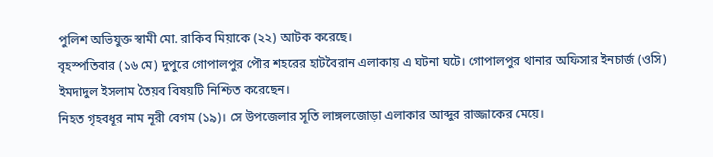পুলিশ অভিযুক্ত স্বামী মো. রাকিব মিয়াকে (২২) আটক করেছে।
বৃহস্পতিবার (১৬ মে) দুপুরে গোপালপুর পৌর শহরের হাটবৈরান এলাকায় এ ঘটনা ঘটে। গোপালপুর থানার অফিসার ইনচার্জ (ওসি) ইমদাদুল ইসলাম তৈয়ব বিষয়টি নিশ্চিত করেছেন।
নিহত গৃহবধূর নাম নূরী বেগম (১৯)। সে উপজেলার সূতি লাঙ্গলজোড়া এলাকার আব্দুর রাজ্জাকের মেয়ে।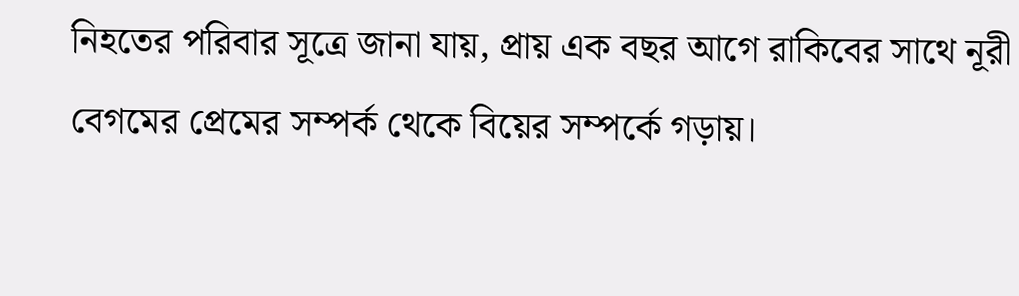নিহতের পরিবার সূত্রে জানা যায়, প্রায় এক বছর আগে রাকিবের সাথে নূরী বেগমের প্রেমের সম্পর্ক থেকে বিয়ের সম্পর্কে গড়ায়।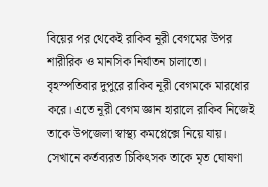বিয়ের পর থেকেই রাকিব নূরী বেগমের উপর শারীরিক ও মানসিক নির্যাতন চালাতো। বৃহস্পতিবার দুপুরে রাকিব নূরী বেগমকে মারধোর করে। এতে নূরী বেগম জ্ঞান হারালে রাকিব নিজেই তাকে উপজেলা স্বাস্থ্য কমপ্লেক্সে নিয়ে যায়। সেখানে কর্তব্যরত চিকিৎসক তাকে মৃত ঘোষণা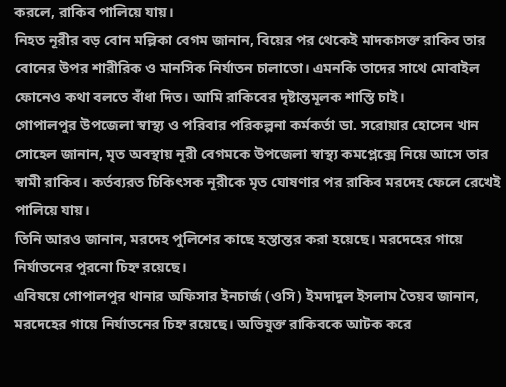করলে, রাকিব পালিয়ে যায়।
নিহত নূরীর বড় বোন মল্লিকা বেগম জানান, বিয়ের পর থেকেই মাদকাসক্ত রাকিব তার বোনের উপর শারীরিক ও মানসিক নির্যাতন চালাতো। এমনকি তাদের সাথে মোবাইল ফোনেও কথা বলতে বাঁধা দিত। আমি রাকিবের দৃষ্টান্তমূলক শাস্তি চাই।
গোপালপুর উপজেলা স্বাস্থ্য ও পরিবার পরিকল্পনা কর্মকর্তা ডা. সরোয়ার হোসেন খান সোহেল জানান, মৃত অবস্থায় নূরী বেগমকে উপজেলা স্বাস্থ্য কমপ্লেক্সে নিয়ে আসে তার স্বামী রাকিব। কর্তব্যরত চিকিৎসক নূরীকে মৃত ঘোষণার পর রাকিব মরদেহ ফেলে রেখেই পালিয়ে যায়।
তিনি আরও জানান, মরদেহ পুলিশের কাছে হস্তান্তর করা হয়েছে। মরদেহের গায়ে নির্যাতনের পুরনো চিহ্ন রয়েছে।
এবিষয়ে গোপালপুর থানার অফিসার ইনচার্জ (ওসি) ইমদাদুল ইসলাম তৈয়ব জানান, মরদেহের গায়ে নির্যাতনের চিহ্ন রয়েছে। অভিযুক্ত রাকিবকে আটক করে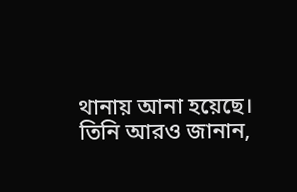থানায় আনা হয়েছে।
তিনি আরও জানান,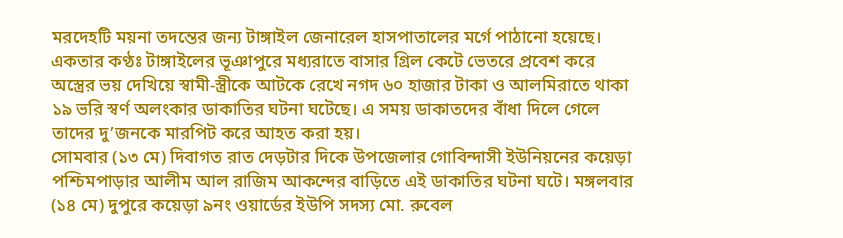মরদেহটি ময়না তদন্তের জন্য টাঙ্গাইল জেনারেল হাসপাতালের মর্গে পাঠানো হয়েছে।
একতার কণ্ঠঃ টাঙ্গাইলের ভূঞাপুরে মধ্যরাতে বাসার গ্রিল কেটে ভেতরে প্রবেশ করে অস্ত্রের ভয় দেখিয়ে স্বামী-স্ত্রীকে আটকে রেখে নগদ ৬০ হাজার টাকা ও আলমিরাতে থাকা ১৯ ভরি স্বর্ণ অলংকার ডাকাতির ঘটনা ঘটেছে। এ সময় ডাকাতদের বাঁধা দিলে গেলে তাদের দু’জনকে মারপিট করে আহত করা হয়।
সোমবার (১৩ মে) দিবাগত রাত দেড়টার দিকে উপজেলার গোবিন্দাসী ইউনিয়নের কয়েড়া পশ্চিমপাড়ার আলীম আল রাজিম আকন্দের বাড়িতে এই ডাকাতির ঘটনা ঘটে। মঙ্গলবার (১৪ মে) দুপুরে কয়েড়া ৯নং ওয়ার্ডের ইউপি সদস্য মো. রুবেল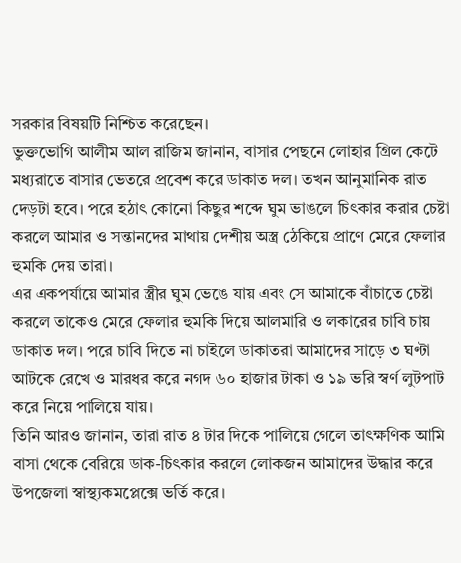সরকার বিষয়টি নিশ্চিত করেছেন।
ভুক্তভোগি আলীম আল রাজিম জানান, বাসার পেছনে লোহার গ্রিল কেটে মধ্যরাতে বাসার ভেতরে প্রবেশ করে ডাকাত দল। তখন আনুমানিক রাত দেড়টা হবে। পরে হঠাৎ কোনো কিছুর শব্দে ঘুম ভাঙলে চিৎকার করার চেষ্টা করলে আমার ও সন্তানদের মাথায় দেশীয় অস্ত্র ঠেকিয়ে প্রাণে মেরে ফেলার হুমকি দেয় তারা।
এর একপর্যায়ে আমার স্ত্রীর ঘুম ভেঙে যায় এবং সে আমাকে বাঁচাতে চেষ্টা করলে তাকেও মেরে ফেলার হুমকি দিয়ে আলমারি ও লকারের চাবি চায় ডাকাত দল। পরে চাবি দিতে না চাইলে ডাকাতরা আমাদের সাড়ে ৩ ঘণ্টা আটকে রেখে ও মারধর করে নগদ ৬০ হাজার টাকা ও ১৯ ভরি স্বর্ণ লুটপাট করে নিয়ে পালিয়ে যায়।
তিনি আরও জানান, তারা রাত ৪ টার দিকে পালিয়ে গেলে তাৎক্ষণিক আমি বাসা থেকে বেরিয়ে ডাক-চিৎকার করলে লোকজন আমাদের উদ্ধার করে উপজেলা স্বাস্থ্যকমপ্লেক্সে ভর্তি করে।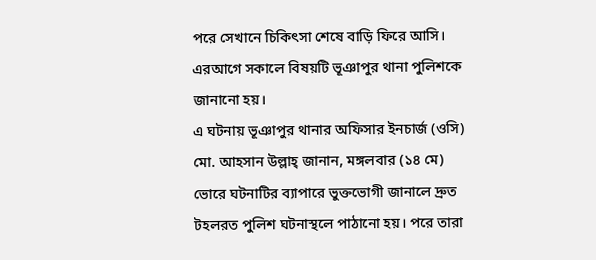পরে সেখানে চিকিৎসা শেষে বাড়ি ফিরে আসি। এরআগে সকালে বিষয়টি ভূঞাপুর থানা পুলিশকে জানানো হয়।
এ ঘটনায় ভূঞাপুর থানার অফিসার ইনচার্জ (ওসি) মো. আহসান উল্লাহ্ জানান, মঙ্গলবার (১৪ মে) ভোরে ঘটনাটির ব্যাপারে ভুক্তভোগী জানালে দ্রুত টহলরত পুলিশ ঘটনাস্থলে পাঠানো হয়। পরে তারা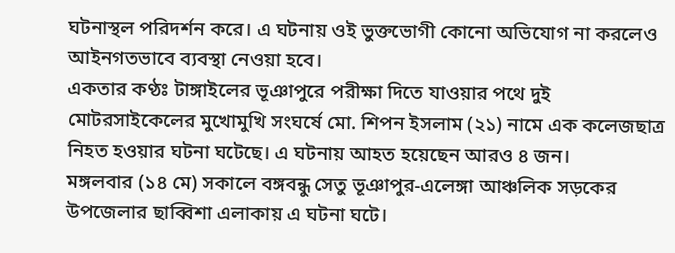ঘটনাস্থল পরিদর্শন করে। এ ঘটনায় ওই ভুক্তভোগী কোনো অভিযোগ না করলেও আইনগতভাবে ব্যবস্থা নেওয়া হবে।
একতার কণ্ঠঃ টাঙ্গাইলের ভূঞাপুরে পরীক্ষা দিতে যাওয়ার পথে দুই মোটরসাইকেলের মুখোমুখি সংঘর্ষে মো. শিপন ইসলাম (২১) নামে এক কলেজছাত্র নিহত হওয়ার ঘটনা ঘটেছে। এ ঘটনায় আহত হয়েছেন আরও ৪ জন।
মঙ্গলবার (১৪ মে) সকালে বঙ্গবন্ধু সেতু ভূঞাপুর-এলেঙ্গা আঞ্চলিক সড়কের উপজেলার ছাব্বিশা এলাকায় এ ঘটনা ঘটে।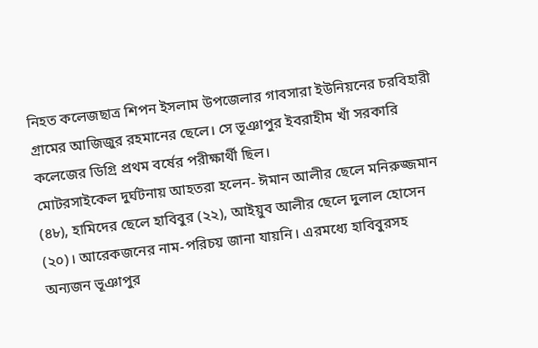নিহত কলেজছাত্র শিপন ইসলাম উপজেলার গাবসারা ইউনিয়নের চরবিহারী গ্রামের আজিজুর রহমানের ছেলে। সে ভূঞাপুর ইবরাহীম খাঁ সরকারি কলেজের ডিগ্রি প্রথম বর্ষের পরীক্ষার্থী ছিল।
মোটরসাইকেল দুর্ঘটনায় আহতরা হলেন- ঈমান আলীর ছেলে মনিরুজ্জমান (৪৮), হামিদের ছেলে হাবিবুর (২২), আইয়ুব আলীর ছেলে দুলাল হোসেন (২০)। আরেকজনের নাম-পরিচয় জানা যায়নি। এরমধ্যে হাবিবুরসহ অন্যজন ভূঞাপুর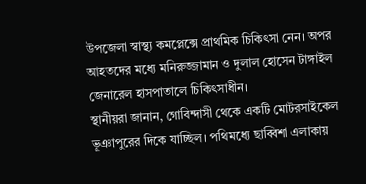উপজেলা স্বাস্থ্য কমপ্লেক্সে প্রাথমিক চিকিৎসা নেন। অপর আহতদের মধ্যে মনিরুজ্জামান ও দুলাল হোসেন টাঙ্গাইল জেনারেল হাসপাতালে চিকিৎসাধীন।
স্থানীয়রা জানান, গোবিন্দাসী থেকে একটি মোটরসাইকেল ভূঞাপুরের দিকে যাচ্ছিল। পথিমধ্যে ছাব্বিশা এলাকায়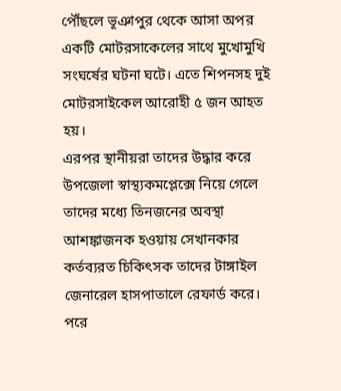পৌঁছলে ভূঞাপুর থেকে আসা অপর একটি মোটরসাকেলের সাথে মুখোমুখি সংঘর্ষের ঘটনা ঘটে। এতে শিপনসহ দুই মোটরসাইকেল আরোহী ৫ জন আহত হয়।
এরপর স্থানীয়রা তাদের উদ্ধার করে উপজেলা স্বাস্থ্যকমপ্লেক্সে নিয়ে গেলে তাদের মধ্যে তিনজনের অবস্থা আশঙ্কাজনক হওয়ায় সেখানকার কর্তব্যরত চিকিৎসক তাদের টাঙ্গাইল জেনারেল হাসপাতালে রেফার্ড করে। পরে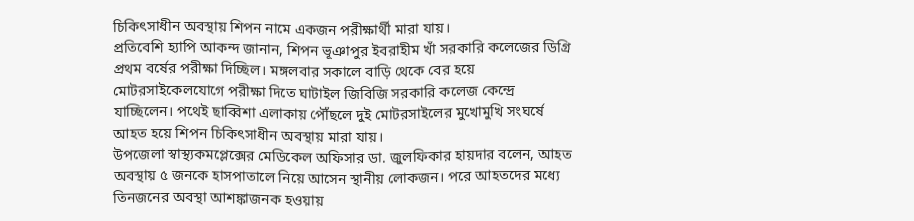চিকিৎসাধীন অবস্থায় শিপন নামে একজন পরীক্ষার্থী মারা যায়।
প্রতিবেশি হ্যাপি আকন্দ জানান, শিপন ভূঞাপুর ইবরাহীম খাঁ সরকারি কলেজের ডিগ্রি প্রথম বর্ষের পরীক্ষা দিচ্ছিল। মঙ্গলবার সকালে বাড়ি থেকে বের হয়ে মোটরসাইকেলযোগে পরীক্ষা দিতে ঘাটাইল জিবিজি সরকারি কলেজ কেন্দ্রে যাচ্ছিলেন। পথেই ছাব্বিশা এলাকায় পৌঁছলে দুই মোটরসাইলের মুখোমুখি সংঘর্ষে আহত হয়ে শিপন চিকিৎসাধীন অবস্থায় মারা যায়।
উপজেলা স্বাস্থ্যকমপ্লেক্সের মেডিকেল অফিসার ডা. জুলফিকার হায়দার বলেন, আহত অবস্থায় ৫ জনকে হাসপাতালে নিয়ে আসেন স্থানীয় লোকজন। পরে আহতদের মধ্যে তিনজনের অবস্থা আশঙ্কাজনক হওয়ায়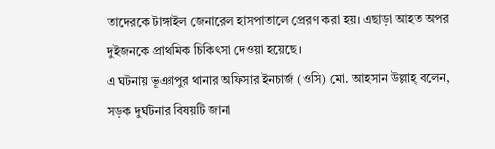তাদেরকে টাঙ্গাইল জেনারেল হাসপাতালে প্রেরণ করা হয়। এছাড়া আহত অপর দুইজনকে প্রাথমিক চিকিৎসা দেওয়া হয়েছে।
এ ঘটনায় ভূঞাপুর থানার অফিসার ইনচার্জ (ওসি) মো. আহসান উল্লাহ্ বলেন, সড়ক দুর্ঘটনার বিষয়টি জানা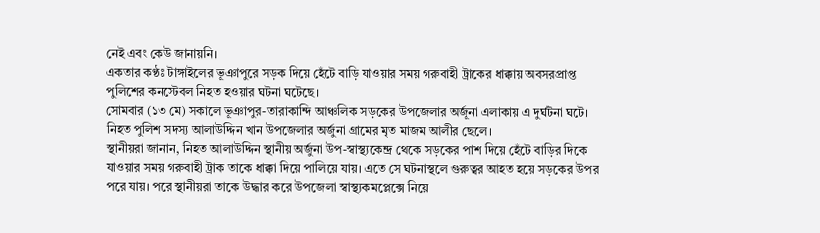নেই এবং কেউ জানায়নি।
একতার কণ্ঠঃ টাঙ্গাইলের ভূঞাপুরে সড়ক দিয়ে হেঁটে বাড়ি যাওয়ার সময় গরুবাহী ট্রাকের ধাক্কায় অবসরপ্রাপ্ত পুলিশের কনস্টেবল নিহত হওয়ার ঘটনা ঘটেছে।
সোমবার (১৩ মে) সকালে ভূঞাপুর-তারাকান্দি আঞ্চলিক সড়কের উপজেলার অর্জূনা এলাকায় এ দুর্ঘটনা ঘটে।
নিহত পুলিশ সদস্য আলাউদ্দিন খান উপজেলার অর্জুনা গ্রামের মৃত মাজম আলীর ছেলে।
স্থানীয়রা জানান, নিহত আলাউদ্দিন স্থানীয় অর্জুনা উপ-স্বাস্থ্যকেন্দ্র থেকে সড়কের পাশ দিয়ে হেঁটে বাড়ির দিকে যাওয়ার সময় গরুবাহী ট্রাক তাকে ধাক্কা দিয়ে পালিয়ে যায়। এতে সে ঘটনাস্থলে গুরুত্বর আহত হয়ে সড়কের উপর পরে যায়। পরে স্থানীয়রা তাকে উদ্ধার করে উপজেলা স্বাস্থ্যকমপ্লেক্সে নিয়ে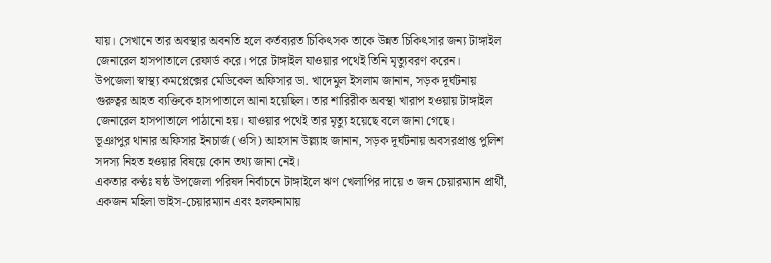যায়। সেখানে তার অবস্থার অবনতি হলে কর্তব্যরত চিকিৎসক তাকে উন্নত চিকিৎসার জন্য টাঙ্গাইল জেনারেল হাসপাতালে রেফার্ড করে। পরে টাঙ্গাইল যাওয়ার পথেই তিনি মৃত্যুবরণ করেন।
উপজেলা স্বাস্থ্য কমপ্লেক্সের মেডিকেল অফিসার ডা. খাদেমুল ইসলাম জানান, সড়ক দূর্ঘটনায় গুরুত্বর আহত ব্যক্তিকে হাসপাতালে আনা হয়েছিল। তার শারিরীক অবস্থা খারাপ হওয়ায় টাঙ্গাইল জেনারেল হাসপাতালে পাঠানো হয়। যাওয়ার পথেই তার মৃত্যু হয়েছে বলে জানা গেছে।
ভূঞাপুর থানার অফিসার ইনচার্জ (ওসি) আহসান উল্ল্যাহ জানান, সড়ক দূর্ঘটনায় অবসরপ্রাপ্ত পুলিশ সদস্য নিহত হওয়ার বিষয়ে কোন তথ্য জানা নেই।
একতার কণ্ঠঃ ষষ্ঠ উপজেলা পরিষদ নির্বাচনে টাঙ্গাইলে ঋণ খেলাপির দায়ে ৩ জন চেয়ারম্যান প্রার্থী, একজন মহিলা ভাইস-চেয়ারম্যান এবং হলফনামায়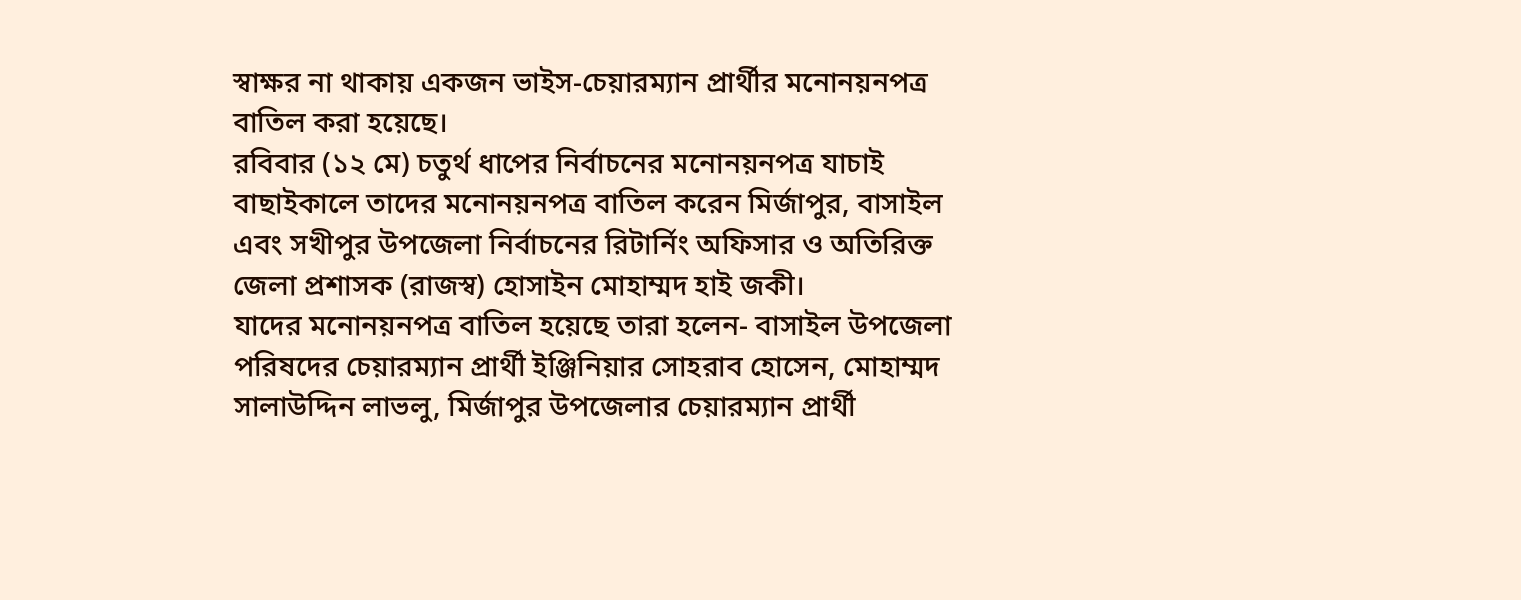স্বাক্ষর না থাকায় একজন ভাইস-চেয়ারম্যান প্রার্থীর মনোনয়নপত্র বাতিল করা হয়েছে।
রবিবার (১২ মে) চতুর্থ ধাপের নির্বাচনের মনোনয়নপত্র যাচাই বাছাইকালে তাদের মনোনয়নপত্র বাতিল করেন মির্জাপুর, বাসাইল এবং সখীপুর উপজেলা নির্বাচনের রিটার্নিং অফিসার ও অতিরিক্ত জেলা প্রশাসক (রাজস্ব) হোসাইন মোহাম্মদ হাই জকী।
যাদের মনোনয়নপত্র বাতিল হয়েছে তারা হলেন- বাসাইল উপজেলা পরিষদের চেয়ারম্যান প্রার্থী ইঞ্জিনিয়ার সোহরাব হোসেন, মোহাম্মদ সালাউদ্দিন লাভলু, মির্জাপুর উপজেলার চেয়ারম্যান প্রার্থী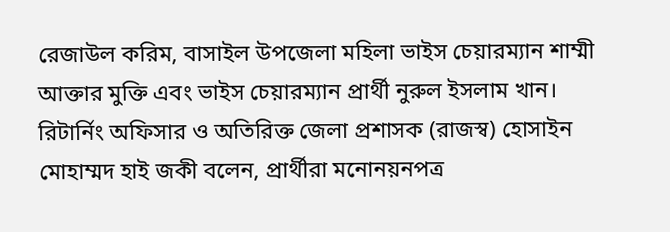রেজাউল করিম, বাসাইল উপজেলা মহিলা ভাইস চেয়ারম্যান শাম্মী আক্তার মুক্তি এবং ভাইস চেয়ারম্যান প্রার্থী নুরুল ইসলাম খান।
রিটার্নিং অফিসার ও অতিরিক্ত জেলা প্রশাসক (রাজস্ব) হোসাইন মোহাম্মদ হাই জকী বলেন, প্রার্থীরা মনোনয়নপত্র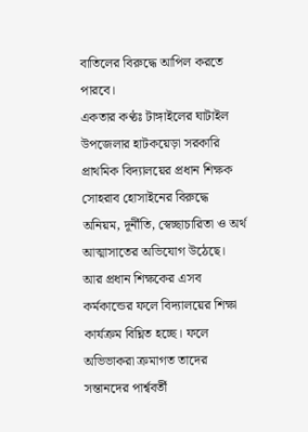বাতিলের বিরুদ্ধে আপিল করতে পারবে।
একতার কণ্ঠঃ টাঙ্গাইলের ঘাটাইল উপজেলার হাটকয়েড়া সরকারি প্রাথমিক বিদ্যালয়ের প্রধান শিক্ষক সোহরাব হোসাইনের বিরুদ্ধে অনিয়ম, দূর্নীতি, স্বেচ্ছাচারিতা ও অর্থ আত্মাসাতের অভিযোগ উঠেছে।
আর প্রধান শিক্ষকের এসব কর্মকান্ডের ফলে বিদ্যালয়ের শিক্ষা কার্যক্রম বিঘ্নিত হচ্ছে। ফলে অভিভাকরা ক্রমাগত তাদের সন্তানদের পার্শ্ববর্তী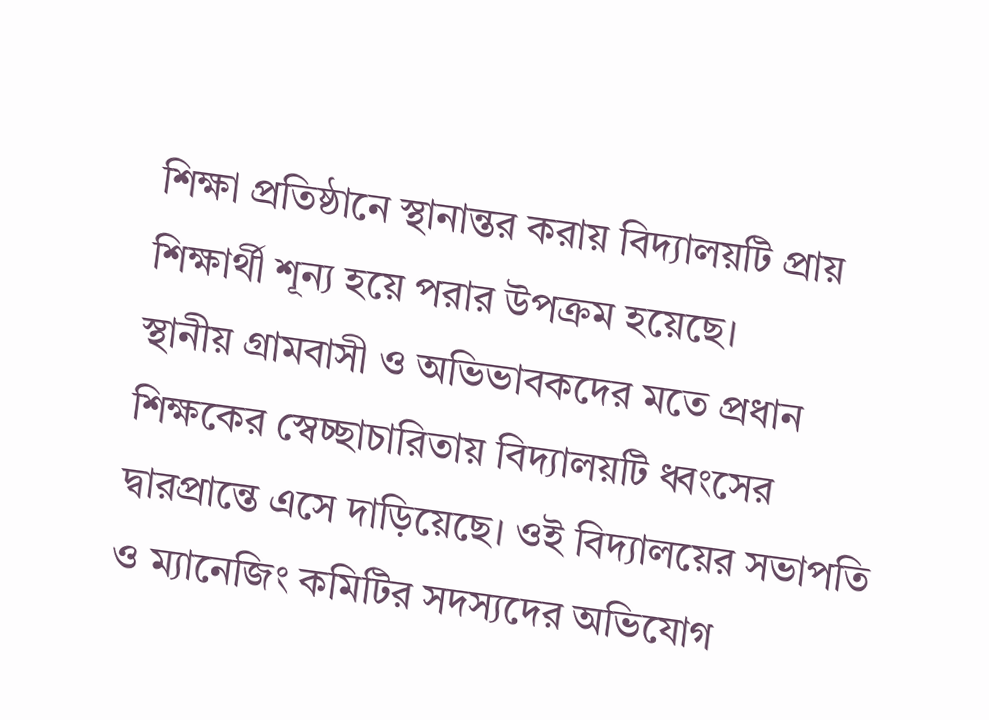শিক্ষা প্রতিষ্ঠানে স্থানান্তর করায় বিদ্যালয়টি প্রায় শিক্ষার্থী শূন্য হয়ে পরার উপক্রম হয়েছে।
স্থানীয় গ্রামবাসী ও অভিভাবকদের মতে প্রধান শিক্ষকের স্বেচ্ছাচারিতায় বিদ্যালয়টি ধ্বংসের দ্বারপ্রান্তে এসে দাড়িয়েছে। ওই বিদ্যালয়ের সভাপতি ও ম্যানেজিং কমিটির সদস্যদের অভিযোগ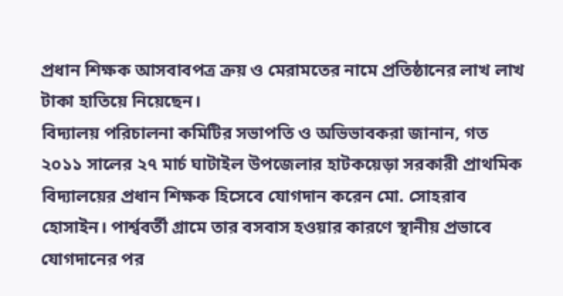প্রধান শিক্ষক আসবাবপত্র ক্রয় ও মেরামতের নামে প্রতিষ্ঠানের লাখ লাখ টাকা হাতিয়ে নিয়েছেন।
বিদ্যালয় পরিচালনা কমিটির সভাপতি ও অভিভাবকরা জানান, গত ২০১১ সালের ২৭ মার্চ ঘাটাইল উপজেলার হাটকয়েড়া সরকারী প্রাথমিক বিদ্যালয়ের প্রধান শিক্ষক হিসেবে যোগদান করেন মো. সোহরাব হোসাইন। পার্শ্ববর্তী গ্রামে তার বসবাস হওয়ার কারণে স্থানীয় প্রভাবে যোগদানের পর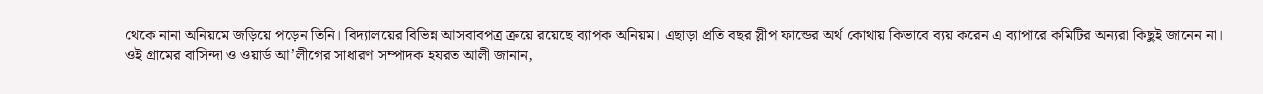থেকে নানা অনিয়মে জড়িয়ে পড়েন তিনি। বিদ্যালয়ের বিভিন্ন আসবাবপত্র ক্রয়ে রয়েছে ব্যাপক অনিয়ম। এছাড়া প্রতি বছর স্লীপ ফান্ডের অর্থ কোথায় কিভাবে ব্যয় করেন এ ব্যাপারে কমিটির অন্যরা কিছুই জানেন না।
ওই গ্রামের বাসিন্দা ও ওয়ার্ড আ’লীগের সাধারণ সম্পাদক হযরত আলী জানান,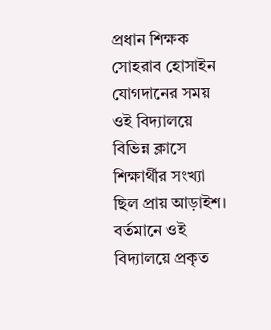প্রধান শিক্ষক সোহরাব হোসাইন যোগদানের সময় ওই বিদ্যালয়ে বিভিন্ন ক্লাসে শিক্ষার্থীর সংখ্যা ছিল প্রায় আড়াইশ। বর্তমানে ওই বিদ্যালয়ে প্রকৃত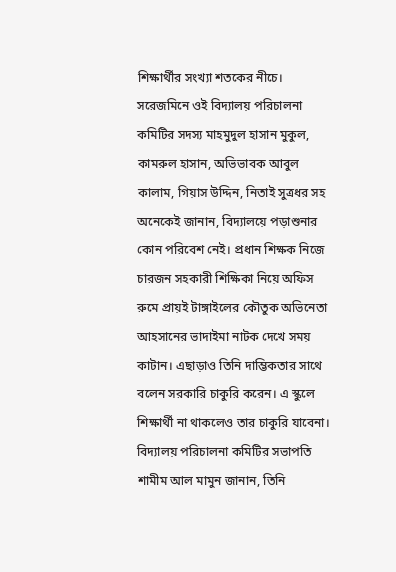শিক্ষার্থীর সংখ্যা শতকের নীচে।
সরেজমিনে ওই বিদ্যালয় পরিচালনা কমিটির সদস্য মাহমুদুল হাসান মুকুল, কামরুল হাসান, অভিভাবক আবুল কালাম, গিয়াস উদ্দিন, নিতাই সুত্রধর সহ অনেকেই জানান, বিদ্যালয়ে পড়াশুনার কোন পরিবেশ নেই। প্রধান শিক্ষক নিজে চারজন সহকারী শিক্ষিকা নিয়ে অফিস রুমে প্রায়ই টাঙ্গাইলের কৌতুক অভিনেতা আহসানের ভাদাইমা নাটক দেখে সময় কাটান। এছাড়াও তিনি দাম্ভিকতার সাথে বলেন সরকারি চাকুরি করেন। এ স্কুলে শিক্ষার্থী না থাকলেও তার চাকুরি যাবেনা।
বিদ্যালয় পরিচালনা কমিটির সভাপতি শামীম আল মামুন জানান, তিনি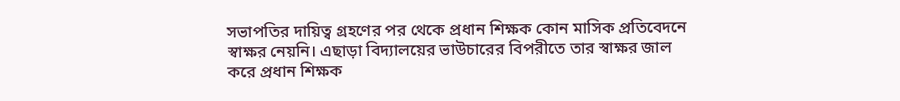সভাপতির দায়িত্ব গ্রহণের পর থেকে প্রধান শিক্ষক কোন মাসিক প্রতিবেদনে স্বাক্ষর নেয়নি। এছাড়া বিদ্যালয়ের ভাউচারের বিপরীতে তার স্বাক্ষর জাল করে প্রধান শিক্ষক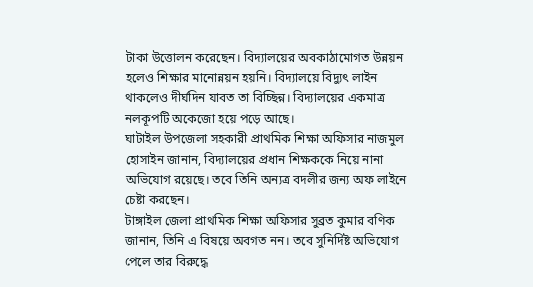টাকা উত্তোলন করেছেন। বিদ্যালয়ের অবকাঠামোগত উন্নয়ন হলেও শিক্ষার মানোন্নয়ন হয়নি। বিদ্যালয়ে বিদ্যুৎ লাইন থাকলেও দীর্ঘদিন যাবত তা বিচ্ছিন্ন। বিদ্যালয়ের একমাত্র নলকূপটি অকেজো হয়ে পড়ে আছে।
ঘাটাইল উপজেলা সহকারী প্রাথমিক শিক্ষা অফিসার নাজমুল হোসাইন জানান, বিদ্যালয়ের প্রধান শিক্ষককে নিয়ে নানা অভিযোগ রয়েছে। তবে তিনি অন্যত্র বদলীর জন্য অফ লাইনে চেষ্টা করছেন।
টাঙ্গাইল জেলা প্রাথমিক শিক্ষা অফিসার সুব্রত কুমার বণিক জানান, তিনি এ বিষয়ে অবগত নন। তবে সুনির্দিষ্ট অভিযোগ পেলে তার বিরুদ্ধে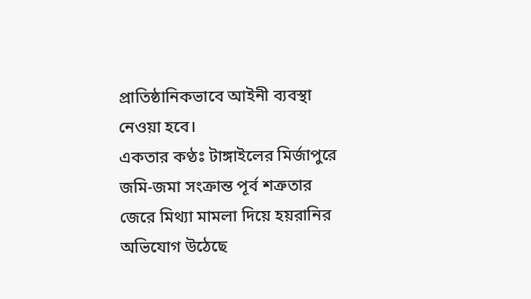প্রাতিষ্ঠানিকভাবে আইনী ব্যবস্থা নেওয়া হবে।
একতার কণ্ঠঃ টাঙ্গাইলের মির্জাপুরে জমি-জমা সংক্রান্ত পূর্ব শত্রুতার জেরে মিথ্যা মামলা দিয়ে হয়রানির অভিযোগ উঠেছে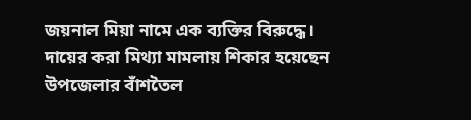জয়নাল মিয়া নামে এক ব্যক্তির বিরুদ্ধে।
দায়ের করা মিথ্যা মামলায় শিকার হয়েছেন উপজেলার বাঁশতৈল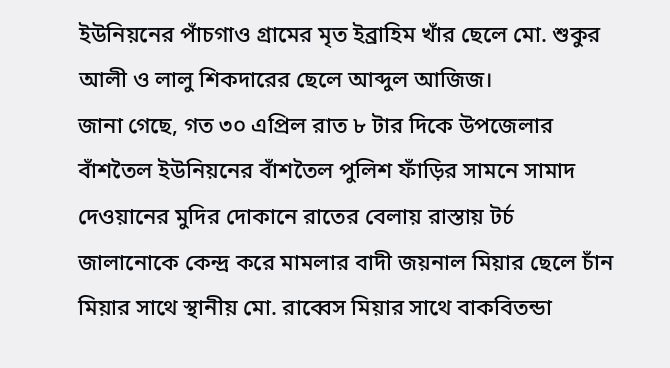ইউনিয়নের পাঁচগাও গ্রামের মৃত ইব্রাহিম খাঁর ছেলে মো. শুকুর আলী ও লালু শিকদারের ছেলে আব্দুল আজিজ।
জানা গেছে, গত ৩০ এপ্রিল রাত ৮ টার দিকে উপজেলার বাঁশতৈল ইউনিয়নের বাঁশতৈল পুলিশ ফাঁড়ির সামনে সামাদ দেওয়ানের মুদির দোকানে রাতের বেলায় রাস্তায় টর্চ জালানোকে কেন্দ্র করে মামলার বাদী জয়নাল মিয়ার ছেলে চাঁন মিয়ার সাথে স্থানীয় মো. রাব্বেস মিয়ার সাথে বাকবিতন্ডা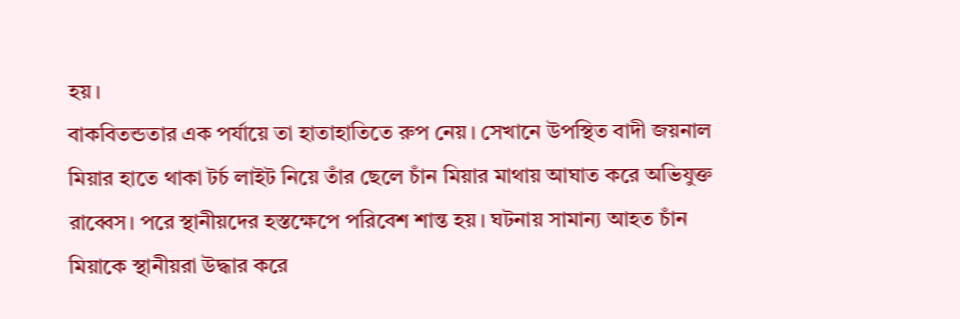হয়।
বাকবিতন্ডতার এক পর্যায়ে তা হাতাহাতিতে রুপ নেয়। সেখানে উপস্থিত বাদী জয়নাল মিয়ার হাতে থাকা টর্চ লাইট নিয়ে তাঁর ছেলে চাঁন মিয়ার মাথায় আঘাত করে অভিযুক্ত রাব্বেস। পরে স্থানীয়দের হস্তক্ষেপে পরিবেশ শান্ত হয়। ঘটনায় সামান্য আহত চাঁন মিয়াকে স্থানীয়রা উদ্ধার করে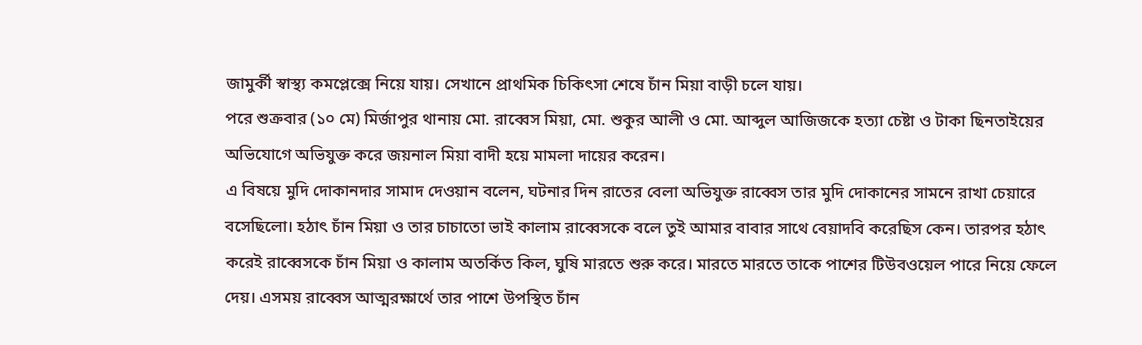জামুর্কী স্বাস্থ্য কমপ্লেক্সে নিয়ে যায়। সেখানে প্রাথমিক চিকিৎসা শেষে চাঁন মিয়া বাড়ী চলে যায়।
পরে শুক্রবার (১০ মে) মির্জাপুর থানায় মো. রাব্বেস মিয়া, মো. শুকুর আলী ও মো. আব্দুল আজিজকে হত্যা চেষ্টা ও টাকা ছিনতাইয়ের অভিযোগে অভিযুক্ত করে জয়নাল মিয়া বাদী হয়ে মামলা দায়ের করেন।
এ বিষয়ে মুদি দোকানদার সামাদ দেওয়ান বলেন, ঘটনার দিন রাতের বেলা অভিযুক্ত রাব্বেস তার মুদি দোকানের সামনে রাখা চেয়ারে বসেছিলো। হঠাৎ চাঁন মিয়া ও তার চাচাতো ভাই কালাম রাব্বেসকে বলে তুই আমার বাবার সাথে বেয়াদবি করেছিস কেন। তারপর হঠাৎ করেই রাব্বেসকে চাঁন মিয়া ও কালাম অতর্কিত কিল, ঘুষি মারতে শুরু করে। মারতে মারতে তাকে পাশের টিউবওয়েল পারে নিয়ে ফেলে দেয়। এসময় রাব্বেস আত্মরক্ষার্থে তার পাশে উপস্থিত চাঁন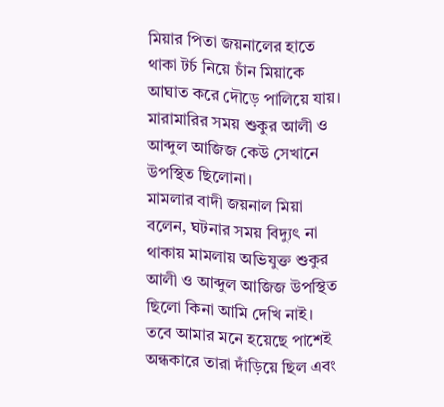মিয়ার পিতা জয়নালের হাতে থাকা টর্চ নিয়ে চাঁন মিয়াকে আঘাত করে দৌড়ে পালিয়ে যায়। মারামারির সময় শুকুর আলী ও আব্দুল আজিজ কেউ সেখানে উপস্থিত ছিলোনা।
মামলার বাদী জয়নাল মিয়া বলেন, ঘটনার সময় বিদ্যুৎ না থাকায় মামলায় অভিযুক্ত শুকুর আলী ও আব্দুল আজিজ উপস্থিত ছিলো কিনা আমি দেখি নাই। তবে আমার মনে হয়েছে পাশেই অন্ধকারে তারা দাঁড়িয়ে ছিল এবং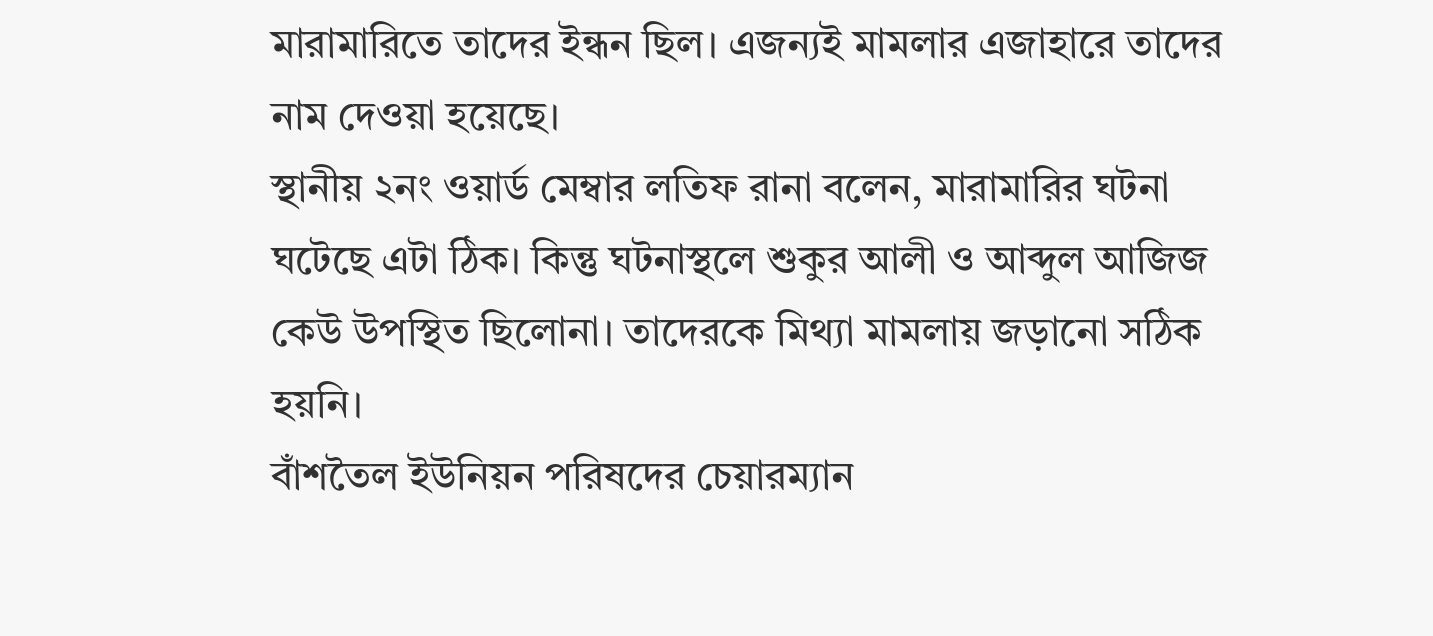মারামারিতে তাদের ইন্ধন ছিল। এজন্যই মামলার এজাহারে তাদের নাম দেওয়া হয়েছে।
স্থানীয় ২নং ওয়ার্ড মেম্বার লতিফ রানা বলেন, মারামারির ঘটনা ঘটেছে এটা ঠিক। কিন্তু ঘটনাস্থলে শুকুর আলী ও আব্দুল আজিজ কেউ উপস্থিত ছিলোনা। তাদেরকে মিথ্যা মামলায় জড়ানো সঠিক হয়নি।
বাঁশতৈল ইউনিয়ন পরিষদের চেয়ারম্যান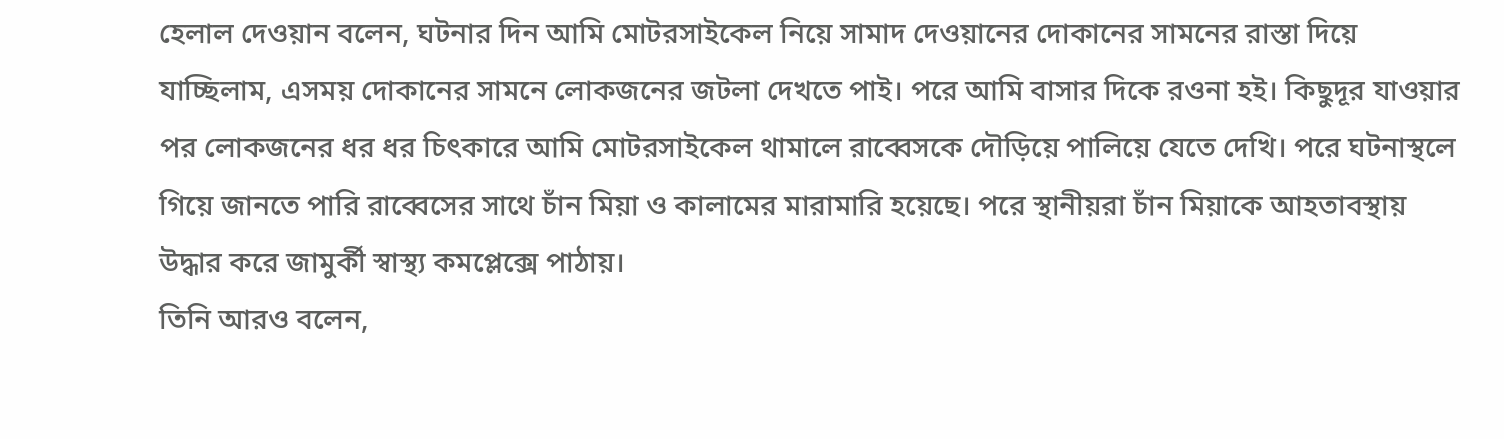হেলাল দেওয়ান বলেন, ঘটনার দিন আমি মোটরসাইকেল নিয়ে সামাদ দেওয়ানের দোকানের সামনের রাস্তা দিয়ে যাচ্ছিলাম, এসময় দোকানের সামনে লোকজনের জটলা দেখতে পাই। পরে আমি বাসার দিকে রওনা হই। কিছুদূর যাওয়ার পর লোকজনের ধর ধর চিৎকারে আমি মোটরসাইকেল থামালে রাব্বেসকে দৌড়িয়ে পালিয়ে যেতে দেখি। পরে ঘটনাস্থলে গিয়ে জানতে পারি রাব্বেসের সাথে চাঁন মিয়া ও কালামের মারামারি হয়েছে। পরে স্থানীয়রা চাঁন মিয়াকে আহতাবস্থায় উদ্ধার করে জামুর্কী স্বাস্থ্য কমপ্লেক্সে পাঠায়।
তিনি আরও বলেন,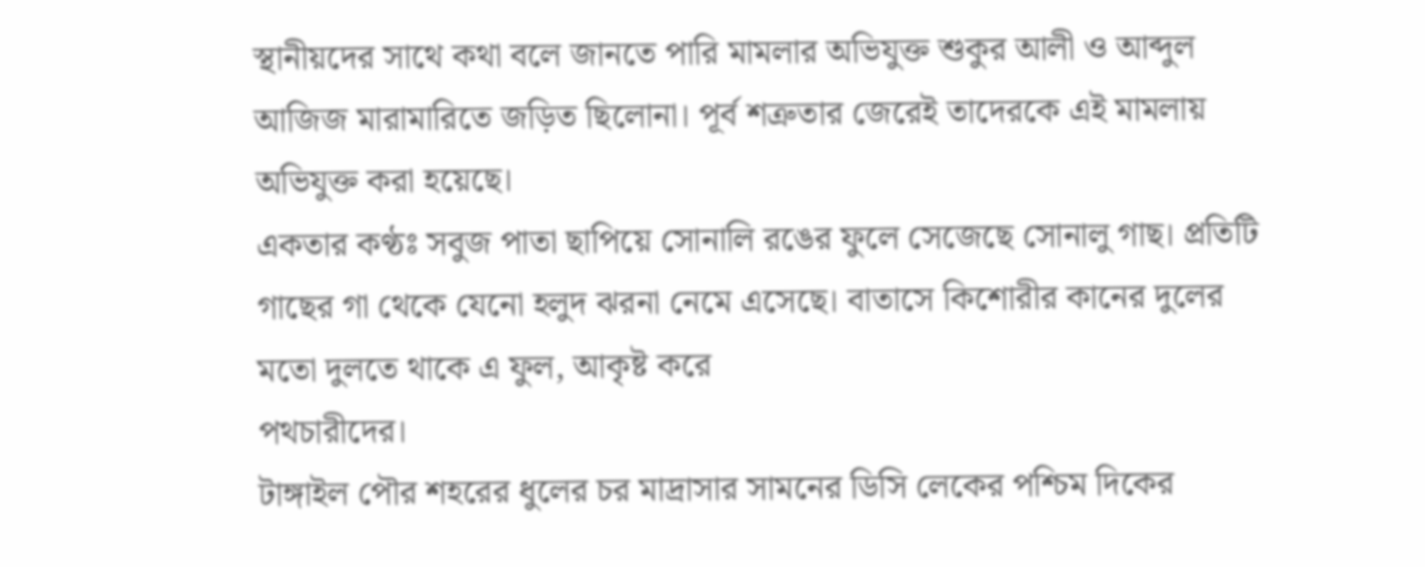স্থানীয়দের সাথে কথা বলে জানতে পারি মামলার অভিযুক্ত শুকুর আলী ও আব্দুল আজিজ মারামারিতে জড়িত ছিলোনা। পূর্ব শত্রুতার জেরেই তাদেরকে এই মামলায় অভিযুক্ত করা হয়েছে।
একতার কণ্ঠঃ সবুজ পাতা ছাপিয়ে সোনালি রঙের ফুলে সেজেছে সোনালু গাছ। প্রতিটি গাছের গা থেকে যেনো হলুদ ঝরনা নেমে এসেছে। বাতাসে কিশোরীর কানের দুলের মতো দুলতে থাকে এ ফুল, আকৃষ্ট করে
পথচারীদের।
টাঙ্গাইল পৌর শহরের ধুলের চর মাদ্রাসার সামনের ডিসি লেকের পশ্চিম দিকের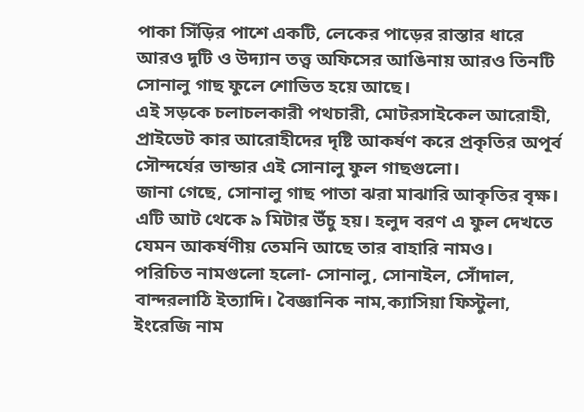পাকা সিঁড়ির পাশে একটি, লেকের পাড়ের রাস্তার ধারে আরও দুটি ও উদ্যান তত্ত্ব অফিসের আঙিনায় আরও তিনটি সোনালু গাছ ফুলে শোভিত হয়ে আছে।
এই সড়কে চলাচলকারী পথচারী, মোটরসাইকেল আরোহী, প্রাইভেট কার আরোহীদের দৃষ্টি আকর্ষণ করে প্রকৃতির অপূর্ব সৌন্দর্যের ভান্ডার এই সোনালু ফুল গাছগুলো।
জানা গেছে, সোনালু গাছ পাতা ঝরা মাঝারি আকৃতির বৃক্ষ। এটি আট থেকে ৯ মিটার উঁচু হয়। হলুদ বরণ এ ফুল দেখতে যেমন আকর্ষণীয় তেমনি আছে তার বাহারি নামও।
পরিচিত নামগুলো হলো- সোনালু, সোনাইল, সোঁদাল, বান্দরলাঠি ইত্যাদি। বৈজ্ঞানিক নাম,ক্যাসিয়া ফিস্টুলা, ইংরেজি নাম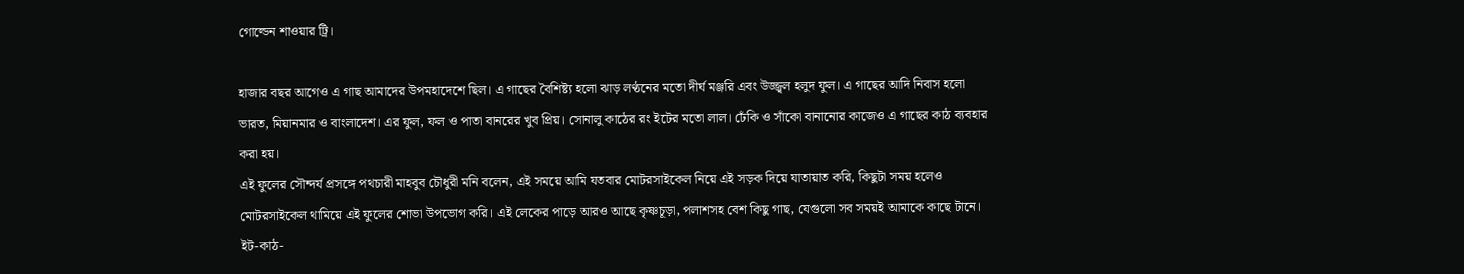গোল্ডেন শাওয়ার ট্রি।

হাজার বছর আগেও এ গাছ আমাদের উপমহাদেশে ছিল। এ গাছের বৈশিষ্ট্য হলো ঝাড় লণ্ঠনের মতো দীর্ঘ মঞ্জরি এবং উজ্জ্বল হলুদ ফুল। এ গাছের আদি নিবাস হলো ভারত, মিয়ানমার ও বাংলাদেশ। এর ফুল, ফল ও পাতা বানরের খুব প্রিয়। সোনালু কাঠের রং ইটের মতো লাল। ঢেঁকি ও সাঁকো বানানোর কাজেও এ গাছের কাঠ ব্যবহার করা হয়।
এই ফুলের সৌন্দর্য প্রসঙ্গে পথচারী মাহবুব চৌধুরী মনি বলেন, এই সময়ে আমি যতবার মোটরসাইকেল নিয়ে এই সড়ক দিয়ে যাতায়াত করি, কিছুটা সময় হলেও মোটরসাইকেল থামিয়ে এই ফুলের শোভা উপভোগ করি। এই লেকের পাড়ে আরও আছে কৃষ্ণচূড়া, পলাশসহ বেশ কিছু গাছ, যেগুলো সব সময়ই আমাকে কাছে টানে। ইট-কাঠ-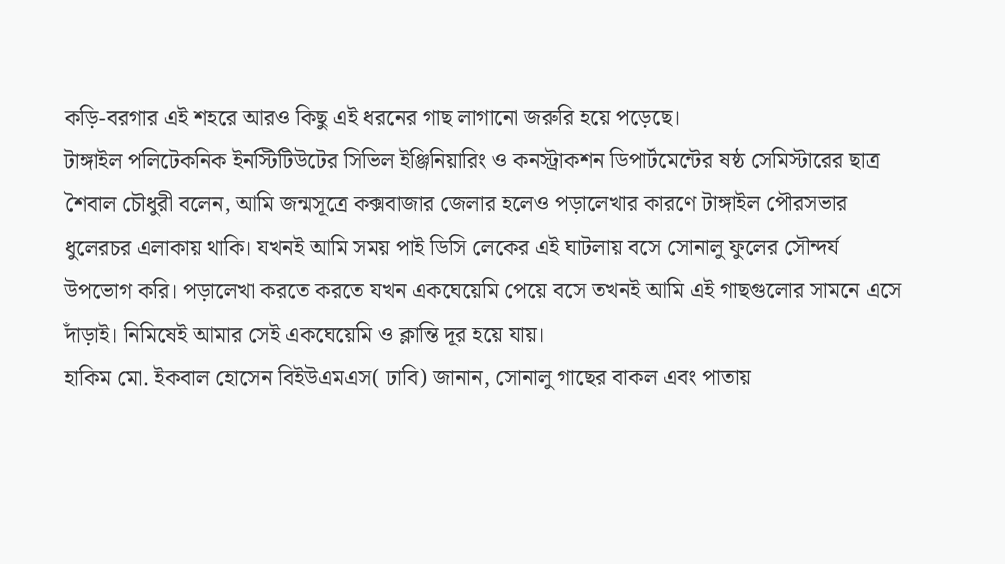কড়ি-বরগার এই শহরে আরও কিছু এই ধরনের গাছ লাগানো জরুরি হয়ে পড়েছে।
টাঙ্গাইল পলিটেকনিক ইনস্টিটিউটের সিভিল ইঞ্জিনিয়ারিং ও কনস্ট্রাকশন ডিপার্টমেন্টের ষষ্ঠ সেমিস্টারের ছাত্র শৈবাল চৌধুরী বলেন, আমি জন্মসূত্রে কক্সবাজার জেলার হলেও পড়ালেখার কারণে টাঙ্গাইল পৌরসভার ধুলেরচর এলাকায় থাকি। যখনই আমি সময় পাই ডিসি লেকের এই ঘাটলায় বসে সোনালু ফুলের সৌন্দর্য উপভোগ করি। পড়ালেখা করতে করতে যখন একঘেয়েমি পেয়ে বসে তখনই আমি এই গাছগুলোর সামনে এসে দাঁড়াই। নিমিষেই আমার সেই একঘেয়েমি ও ক্লান্তি দূর হয়ে যায়।
হাকিম মো. ইকবাল হোসেন বিইউএমএস( ঢাবি) জানান, সোনালু গাছের বাকল এবং পাতায়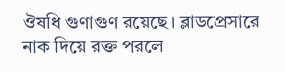ঔষধি গুণাগুণ রয়েছে। ব্লাডপ্রেসারে নাক দিয়ে রক্ত পরলে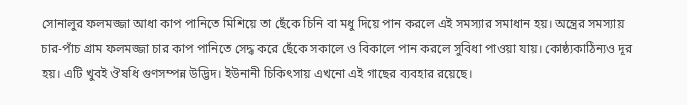সোনালুর ফলমজ্জা আধা কাপ পানিতে মিশিয়ে তা ছেঁকে চিনি বা মধু দিয়ে পান করলে এই সমস্যার সমাধান হয়। অন্ত্রের সমস্যায় চার-পাঁচ গ্রাম ফলমজ্জা চার কাপ পানিতে সেদ্ধ করে ছেঁকে সকালে ও বিকালে পান করলে সুবিধা পাওয়া যায়। কোষ্ঠ্যকাঠিন্যও দূর হয়। এটি খুবই ঔষধি গুণসম্পন্ন উদ্ভিদ। ইউনানী চিকিৎসায় এখনো এই গাছের ব্যবহার রয়েছে।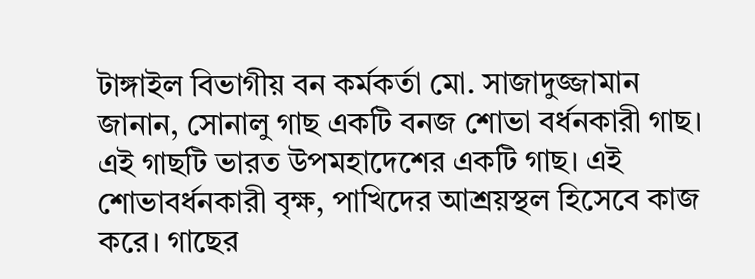টাঙ্গাইল বিভাগীয় বন কর্মকর্তা মো. সাজাদুজ্জামান জানান, সোনালু গাছ একটি বনজ শোভা বর্ধনকারী গাছ। এই গাছটি ভারত উপমহাদেশের একটি গাছ। এই শোভাবর্ধনকারী বৃক্ষ, পাখিদের আশ্রয়স্থল হিসেবে কাজ করে। গাছের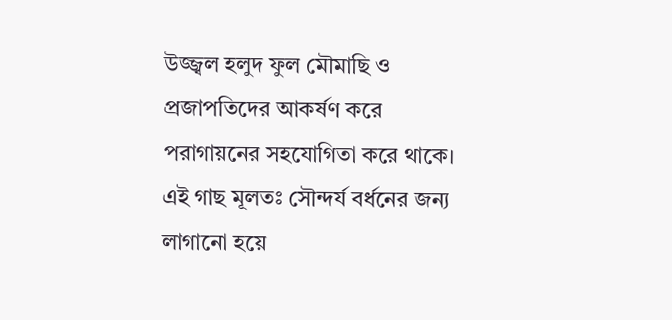উজ্জ্বল হলুদ ফুল মৌমাছি ও প্রজাপতিদের আকর্ষণ করে পরাগায়নের সহযোগিতা করে থাকে। এই গাছ মূলতঃ সৌন্দর্য বর্ধনের জন্য লাগানো হয়ে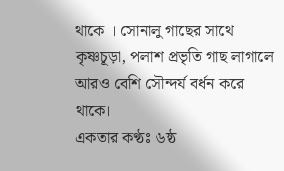থাকে । সোনালু গাছের সাথে কৃষ্ণচূড়া, পলাশ প্রভৃতি গাছ লাগালে আরও বেশি সৌন্দর্য বর্ধন করে থাকে।
একতার কণ্ঠঃ ৬ষ্ঠ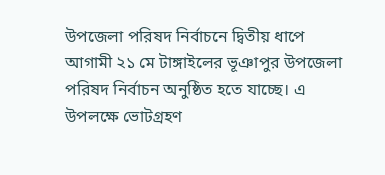উপজেলা পরিষদ নির্বাচনে দ্বিতীয় ধাপে আগামী ২১ মে টাঙ্গাইলের ভূঞাপুর উপজেলা পরিষদ নির্বাচন অনুষ্ঠিত হতে যাচ্ছে। এ উপলক্ষে ভোটগ্রহণ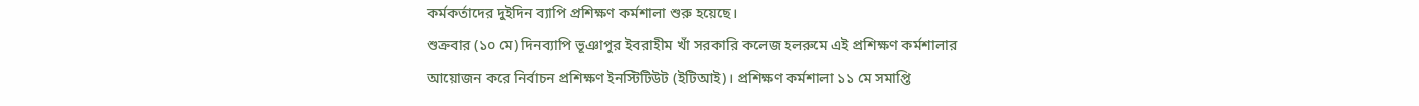কর্মকর্তাদের দুইদিন ব্যাপি প্রশিক্ষণ কর্মশালা শুরু হয়েছে।
শুক্রবার (১০ মে) দিনব্যাপি ভূঞাপুর ইবরাহীম খাঁ সরকারি কলেজ হলরুমে এই প্রশিক্ষণ কর্মশালার আয়োজন করে নির্বাচন প্রশিক্ষণ ইনস্টিটিউট (ইটিআই)। প্রশিক্ষণ কর্মশালা ১১ মে সমাপ্তি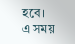হবে।
এ সময়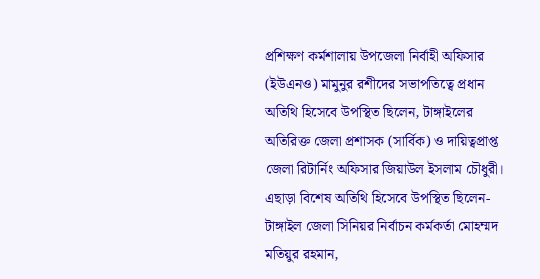প্রশিক্ষণ কর্মশালায় উপজেলা নির্বাহী অফিসার (ইউএনও) মামুনুর রশীদের সভাপতিত্বে প্রধান অতিথি হিসেবে উপস্থিত ছিলেন, টাঙ্গাইলের অতিরিক্ত জেলা প্রশাসক (সার্বিক) ও দায়িত্বপ্রাপ্ত জেলা রিটার্নিং অফিসার জিয়াউল ইসলাম চৌধুরী।
এছাড়া বিশেষ অতিথি হিসেবে উপস্থিত ছিলেন- টাঙ্গাইল জেলা সিনিয়র নির্বাচন কর্মকর্তা মোহম্মদ মতিয়ুর রহমান,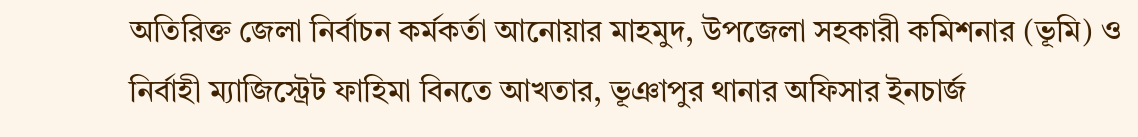অতিরিক্ত জেলা নির্বাচন কর্মকর্তা আনোয়ার মাহমুদ, উপজেলা সহকারী কমিশনার (ভূমি) ও নির্বাহী ম্যাজিস্ট্রেট ফাহিমা বিনতে আখতার, ভূঞাপুর থানার অফিসার ইনচার্জ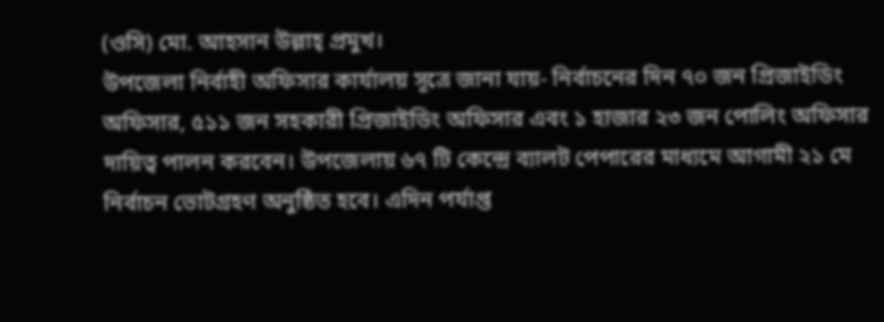(ওসি) মো. আহসান উল্লাহ্ প্রমুখ।
উপজেলা নির্বাহী অফিসার কার্যালয় সূত্রে জানা যায়- নির্বাচনের দিন ৭০ জন প্রিজাইডিং অফিসার, ৫১১ জন সহকারী প্রিজাইডিং অফিসার এবং ১ হাজার ২৩ জন পোলিং অফিসার দায়িত্ব পালন করবেন। উপজেলায় ৬৭ টি কেন্দ্রে ব্যালট পেপারের মাধ্যমে আগামী ২১ মে নির্বাচন ভোটগ্রহণ অনুষ্ঠিত হবে। এদিন পর্যাপ্ত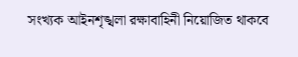সংখ্যক আইনশৃঙ্খলা রক্ষাবাহিনী নিয়োজিত থাকবে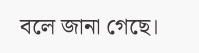বলে জানা গেছে।